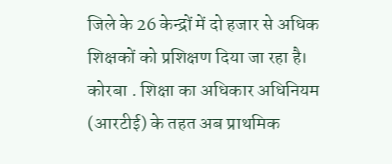जिले के 26 केन्द्रों में दो हजार से अधिक शिक्षकों को प्रशिक्षण दिया जा रहा है।
कोरबा . शिक्षा का अधिकार अधिनियम (आरटीई) के तहत अब प्राथमिक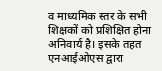व माध्यमिक स्तर के सभी शिक्षकों को प्रशिक्षित होना अनिवार्य है। इसके तहत एनआईओएस द्वारा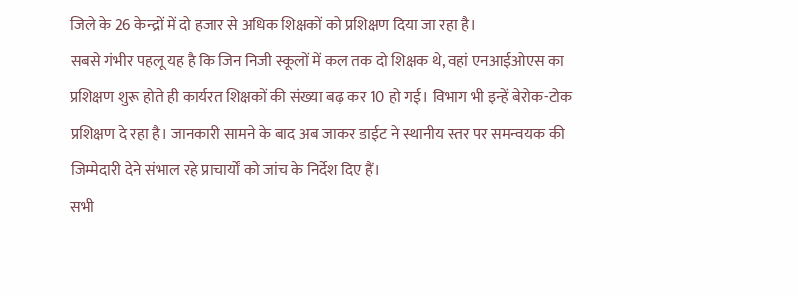जिले के 26 केन्द्रों में दो हजार से अधिक शिक्षकों को प्रशिक्षण दिया जा रहा है।
सबसे गंभीर पहलू यह है कि जिन निजी स्कूलों में कल तक दो शिक्षक थे, वहां एनआईओएस का प्रशिक्षण शुरू होते ही कार्यरत शिक्षकों की संख्या बढ़ कर 10 हो गई। विभाग भी इन्हें बेरोक-टोक प्रशिक्षण दे रहा है। जानकारी सामने के बाद अब जाकर डाईट ने स्थानीय स्तर पर समन्वयक की जिम्मेदारी देने संभाल रहे प्राचार्यों को जांच के निर्देश दिए हैं।
सभी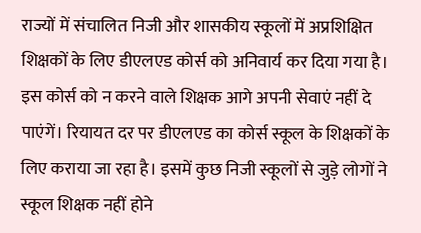राज्यों में संचालित निजी और शासकीय स्कूलों में अप्रशिक्षित शिक्षकों के लिए डीएलएड कोर्स को अनिवार्य कर दिया गया है। इस कोर्स को न करने वाले शिक्षक आगे अपनी सेवाएं नहीं दे पाएंगें। रियायत दर पर डीएलएड का कोर्स स्कूल के शिक्षकों के लिए कराया जा रहा है। इसमें कुछ निजी स्कूलों से जुड़े लोगों ने स्कूल शिक्षक नहीं होने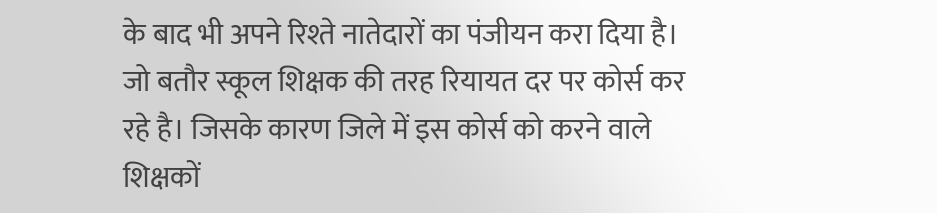के बाद भी अपने रिश्ते नातेदारों का पंजीयन करा दिया है। जो बतौर स्कूल शिक्षक की तरह रियायत दर पर कोर्स कर रहे है। जिसके कारण जिले में इस कोर्स को करने वाले शिक्षकों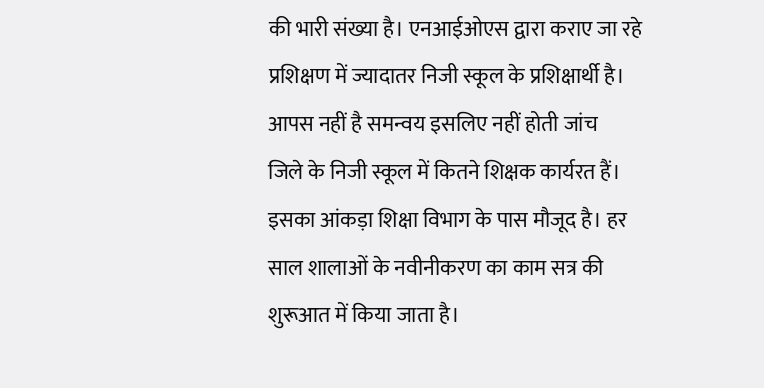की भारी संख्या है। एनआईओएस द्वारा कराए जा रहे प्रशिक्षण में ज्यादातर निजी स्कूल के प्रशिक्षार्थी है।
आपस नहीं है समन्वय इसलिए नहीं होती जांच
जिले के निजी स्कूल में कितने शिक्षक कार्यरत हैं। इसका आंकड़ा शिक्षा विभाग के पास मौजूद है। हर साल शालाओं के नवीनीकरण का काम सत्र की शुरूआत में किया जाता है।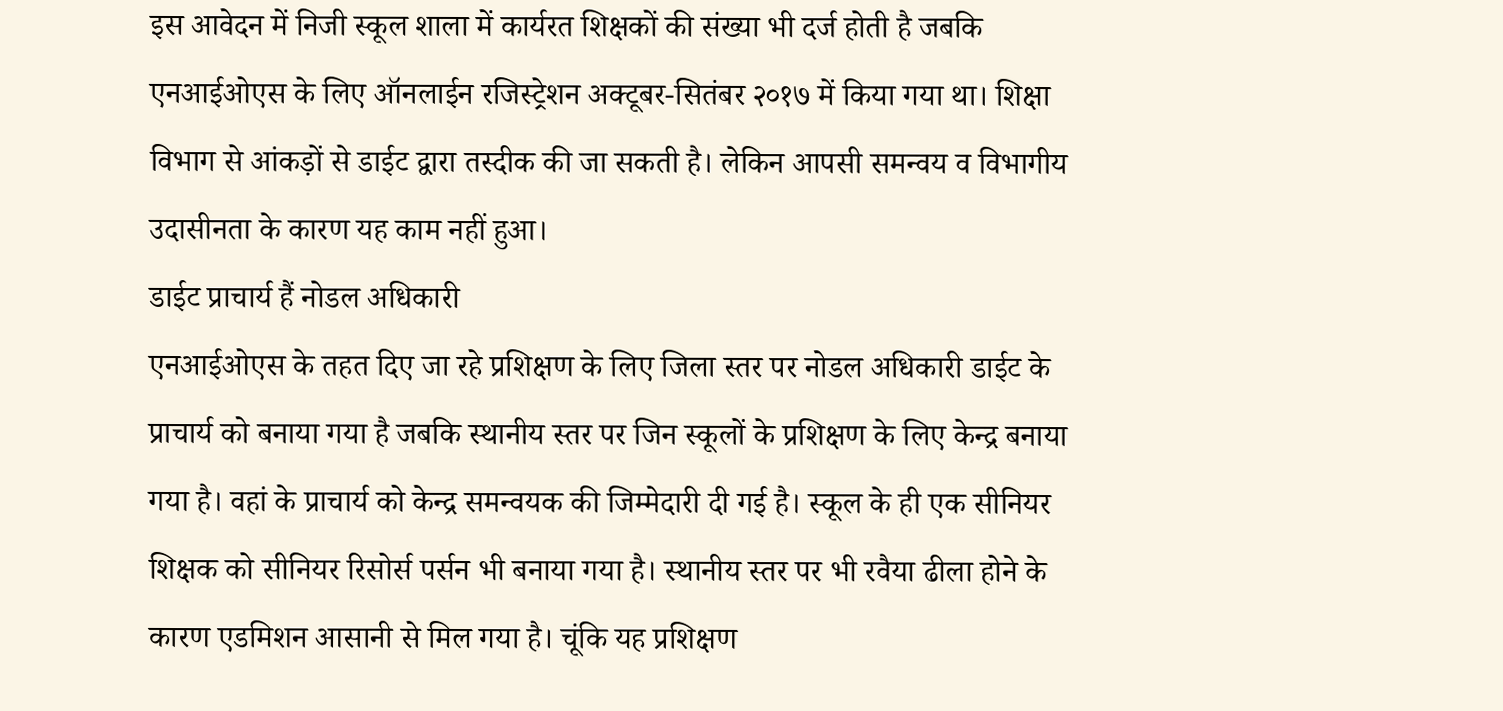इस आवेदन में निजी स्कूल शाला में कार्यरत शिक्षकों की संख्या भी दर्ज होती है जबकि एनआईओएस के लिए ऑनलाईन रजिस्ट्रेशन अक्टूबर-सितंबर २०१७ में किया गया था। शिक्षा विभाग से आंकड़ों से डाईट द्वारा तस्दीक की जा सकती है। लेकिन आपसी समन्वय व विभागीय उदासीनता के कारण यह काम नहीं हुआ।
डाईट प्राचार्य हैं नोडल अधिकारी
एनआईओएस के तहत दिए जा रहे प्रशिक्षण के लिए जिला स्तर पर नोडल अधिकारी डाईट के प्राचार्य को बनाया गया है जबकि स्थानीय स्तर पर जिन स्कूलों के प्रशिक्षण के लिए केन्द्र बनाया गया है। वहां के प्राचार्य को केन्द्र समन्वयक की जिम्मेदारी दी गई है। स्कूल के ही एक सीनियर शिक्षक को सीनियर रिसोर्स पर्सन भी बनाया गया है। स्थानीय स्तर पर भी रवैया ढीला होने के कारण एडमिशन आसानी से मिल गया है। चूंकि यह प्रशिक्षण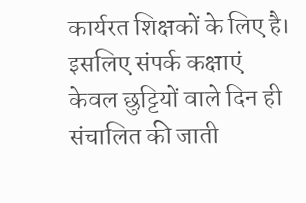कार्यरत शिक्षकों के लिए है। इसलिए संपर्क कक्षाएं केवल छुट्टियों वाले दिन ही संचालित की जाती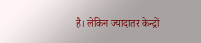है। लेकिन ज्यादातर केन्द्रों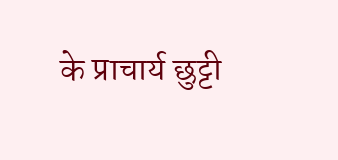के प्राचार्य छुट्टी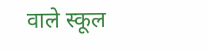वाले स्कूल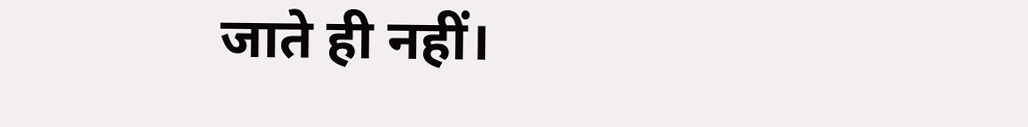जाते ही नहीं।